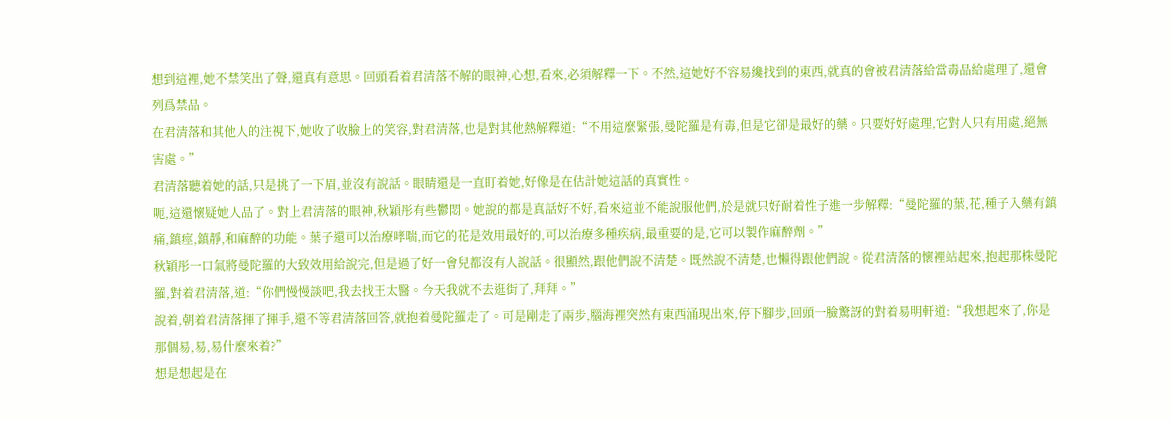想到這裡,她不禁笑出了聲,還真有意思。回頭看着君清落不解的眼神,心想,看來,必須解釋一下。不然,這她好不容易纔找到的東西,就真的會被君清落給當毒品給處理了,還會列爲禁品。
在君清落和其他人的注視下,她收了收臉上的笑容,對君清落,也是對其他熱解釋道:“不用這麼緊張,曼陀羅是有毒,但是它卻是最好的藥。只要好好處理,它對人只有用處,絕無害處。”
君清落聽着她的話,只是挑了一下眉,並沒有說話。眼睛還是一直盯着她,好像是在估計她這話的真實性。
呃,這還懷疑她人品了。對上君清落的眼神,秋穎彤有些鬱悶。她說的都是真話好不好,看來這並不能說服他們,於是就只好耐着性子進一步解釋:“曼陀羅的葉,花,種子入藥有鎮痛,鎮痙,鎮靜,和麻醉的功能。葉子還可以治療哮喘,而它的花是效用最好的,可以治療多種疾病,最重要的是,它可以製作麻醉劑。”
秋穎彤一口氣將曼陀羅的大致效用給說完,但是過了好一會兒都沒有人說話。很顯然,跟他們說不清楚。既然說不清楚,也懶得跟他們說。從君清落的懷裡站起來,抱起那株曼陀羅,對着君清落,道:“你們慢慢談吧,我去找王太醫。今天我就不去逛街了,拜拜。”
說着,朝着君清落揮了揮手,還不等君清落回答,就抱着曼陀羅走了。可是剛走了兩步,腦海裡突然有東西涌現出來,停下腳步,回頭一臉驚訝的對着易明軒道:“我想起來了,你是那個易,易,易什麼來着?”
想是想起是在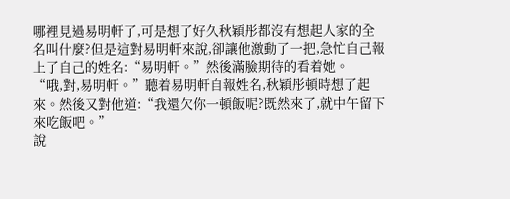哪裡見過易明軒了,可是想了好久秋穎彤都沒有想起人家的全名叫什麼?但是這對易明軒來說,卻讓他激動了一把,急忙自己報上了自己的姓名:“易明軒。”然後滿臉期待的看着她。
“哦,對,易明軒。”聽着易明軒自報姓名,秋穎彤頓時想了起來。然後又對他道:“我還欠你一頓飯呢?既然來了,就中午留下來吃飯吧。”
說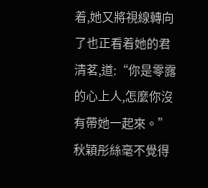着,她又將視線轉向了也正看着她的君清茗,道:“你是零露的心上人,怎麼你沒有帶她一起來。”
秋穎彤絲毫不覺得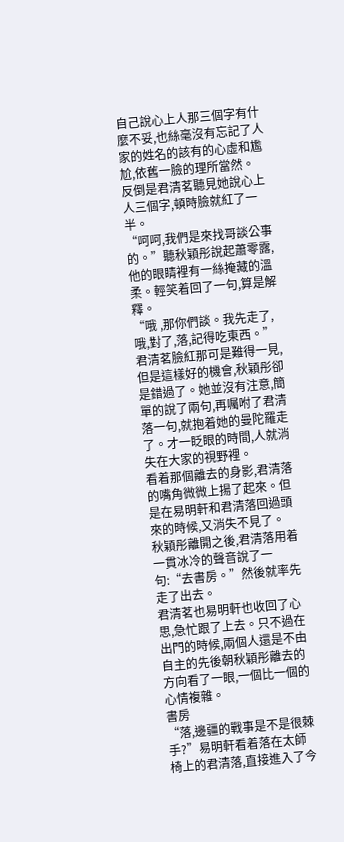自己說心上人那三個字有什麼不妥,也絲毫沒有忘記了人家的姓名的該有的心虛和尷尬,依舊一臉的理所當然。 反倒是君清茗聽見她說心上人三個字,頓時臉就紅了一半。
“呵呵,我們是來找哥談公事的。”聽秋穎彤說起蕭零露,他的眼睛裡有一絲掩藏的溫柔。輕笑着回了一句,算是解釋。
“哦 ,那你們談。我先走了,哦,對了,落,記得吃東西。”君清茗臉紅那可是難得一見,但是這樣好的機會,秋穎彤卻是錯過了。她並沒有注意,簡單的說了兩句,再囑咐了君清落一句,就抱着她的曼陀羅走了。才一眨眼的時間,人就消失在大家的視野裡。
看着那個離去的身影,君清落的嘴角微微上揚了起來。但是在易明軒和君清落回過頭來的時候,又消失不見了。
秋穎彤離開之後,君清落用着一貫冰冷的聲音說了一句:“去書房。”然後就率先走了出去。
君清茗也易明軒也收回了心思,急忙跟了上去。只不過在出門的時候,兩個人還是不由自主的先後朝秋穎彤離去的方向看了一眼,一個比一個的心情複雜。
書房
“落,邊疆的戰事是不是很棘手?”易明軒看着落在太師椅上的君清落,直接進入了今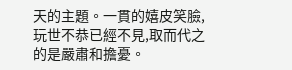天的主題。一貫的嬉皮笑臉,玩世不恭已經不見,取而代之的是嚴肅和擔憂。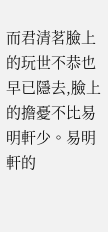而君清茗臉上的玩世不恭也早已隱去,臉上的擔憂不比易明軒少。易明軒的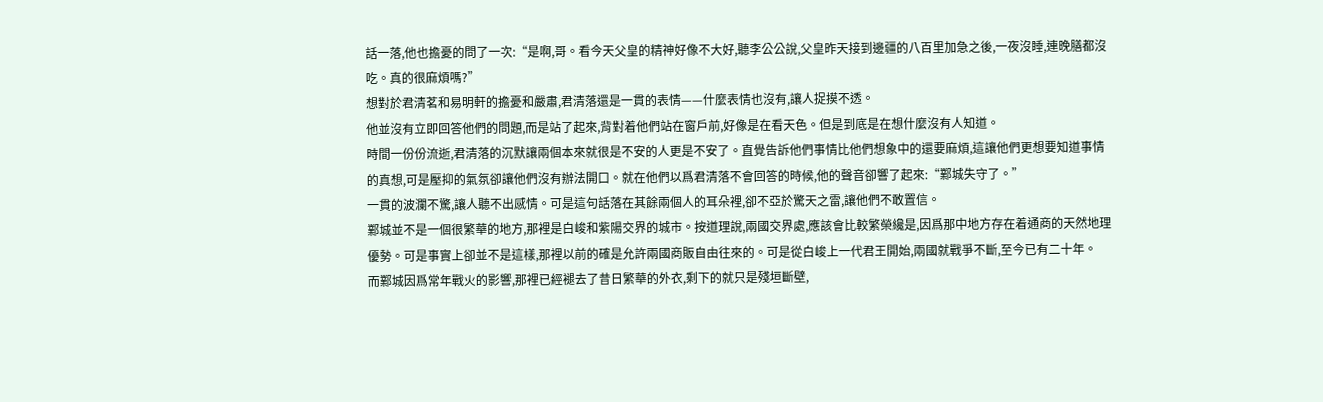話一落,他也擔憂的問了一次:“是啊,哥。看今天父皇的精神好像不大好,聽李公公說,父皇昨天接到邊疆的八百里加急之後,一夜沒睡,連晚膳都沒吃。真的很麻煩嗎?”
想對於君清茗和易明軒的擔憂和嚴肅,君清落還是一貫的表情——什麼表情也沒有,讓人捉摸不透。
他並沒有立即回答他們的問題,而是站了起來,背對着他們站在窗戶前,好像是在看天色。但是到底是在想什麼沒有人知道。
時間一份份流逝,君清落的沉默讓兩個本來就很是不安的人更是不安了。直覺告訴他們事情比他們想象中的還要麻煩,這讓他們更想要知道事情的真想,可是壓抑的氣氛卻讓他們沒有辦法開口。就在他們以爲君清落不會回答的時候,他的聲音卻響了起來:“鄴城失守了。”
一貫的波瀾不驚,讓人聽不出感情。可是這句話落在其餘兩個人的耳朵裡,卻不亞於驚天之雷,讓他們不敢置信。
鄴城並不是一個很繁華的地方,那裡是白峻和紫陽交界的城市。按道理說,兩國交界處,應該會比較繁榮纔是,因爲那中地方存在着通商的天然地理優勢。可是事實上卻並不是這樣,那裡以前的確是允許兩國商販自由往來的。可是從白峻上一代君王開始,兩國就戰爭不斷,至今已有二十年。
而鄴城因爲常年戰火的影響,那裡已經褪去了昔日繁華的外衣,剩下的就只是殘垣斷壁,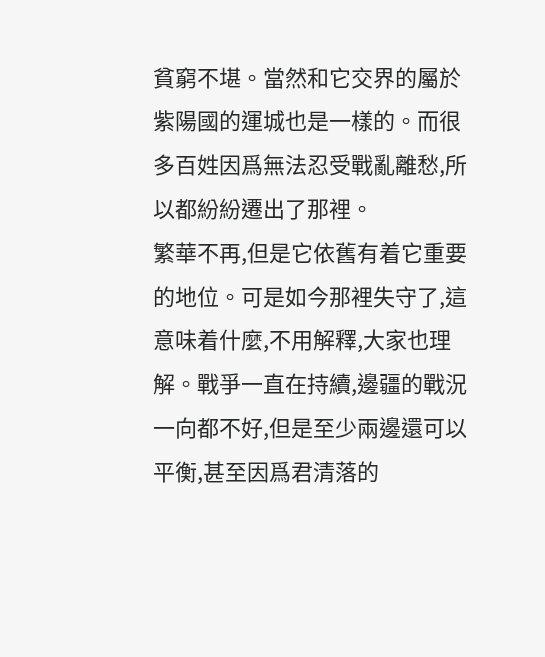貧窮不堪。當然和它交界的屬於紫陽國的運城也是一樣的。而很多百姓因爲無法忍受戰亂離愁,所以都紛紛遷出了那裡。
繁華不再,但是它依舊有着它重要的地位。可是如今那裡失守了,這意味着什麼,不用解釋,大家也理解。戰爭一直在持續,邊疆的戰況一向都不好,但是至少兩邊還可以平衡,甚至因爲君清落的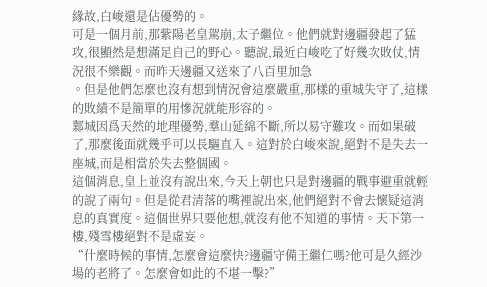緣故,白峻還是佔優勢的。
可是一個月前,那紫陽老皇駕崩,太子繼位。他們就對邊疆發起了猛攻,很顯然是想滿足自己的野心。聽說,最近白峻吃了好幾次敗仗,情況很不樂觀。而昨天邊疆又送來了八百里加急
。但是他們怎麼也沒有想到情況會這麼嚴重,那樣的重城失守了,這樣的敗績不是簡單的用慘況就能形容的。
鄴城因爲天然的地理優勢,羣山延綿不斷,所以易守難攻。而如果破了,那麼後面就幾乎可以長驅直入。這對於白峻來說,絕對不是失去一座城,而是相當於失去整個國。
這個消息,皇上並沒有說出來,今天上朝也只是對邊疆的戰事避重就輕的說了兩句。但是從君清落的嘴裡說出來,他們絕對不會去懷疑這消息的真實度。這個世界只要他想,就沒有他不知道的事情。天下第一樓,殘雪樓絕對不是虛妄。
“什麼時候的事情,怎麼會這麼快?邊疆守備王繼仁嗎?他可是久經沙場的老將了。怎麼會如此的不堪一擊?”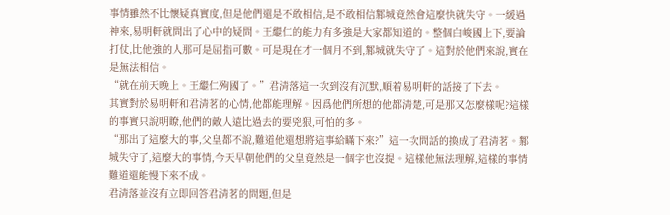事情雖然不比懷疑真實度,但是他們還是不敢相信,是不敢相信鄴城竟然會這麼快就失守。一緩過神來,易明軒就問出了心中的疑問。王繼仁的能力有多強是大家都知道的。整個白峻國上下,要論打仗,比他強的人那可是屈指可數。可是現在才一個月不到,鄴城就失守了。這對於他們來說,實在是無法相信。
“就在前天晚上。王繼仁殉國了。”君清落這一次到沒有沉默,順着易明軒的話接了下去。
其實對於易明軒和君清茗的心情,他都能理解。因爲他們所想的他都清楚,可是那又怎麼樣呢?這樣的事實只說明瞭,他們的敵人遠比過去的要兇狠,可怕的多。
“那出了這麼大的事,父皇都不說,難道他還想將這事給瞞下來?”這一次問話的換成了君清茗。鄴城失守了,這麼大的事情,今天早朝他們的父皇竟然是一個字也沒提。這樣他無法理解,這樣的事情難道還能慢下來不成。
君清落並沒有立即回答君清茗的問題,但是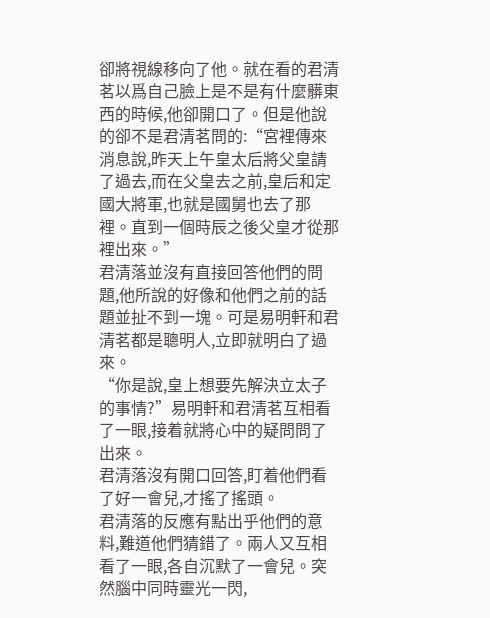卻將視線移向了他。就在看的君清茗以爲自己臉上是不是有什麼髒東西的時候,他卻開口了。但是他說的卻不是君清茗問的:“宮裡傳來消息說,昨天上午皇太后將父皇請了過去,而在父皇去之前,皇后和定國大將軍,也就是國舅也去了那裡。直到一個時辰之後父皇才從那裡出來。”
君清落並沒有直接回答他們的問題,他所說的好像和他們之前的話題並扯不到一塊。可是易明軒和君清茗都是聰明人,立即就明白了過來。
“你是說,皇上想要先解決立太子的事情?”易明軒和君清茗互相看了一眼,接着就將心中的疑問問了出來。
君清落沒有開口回答,盯着他們看了好一會兒,才搖了搖頭。
君清落的反應有點出乎他們的意料,難道他們猜錯了。兩人又互相看了一眼,各自沉默了一會兒。突然腦中同時靈光一閃,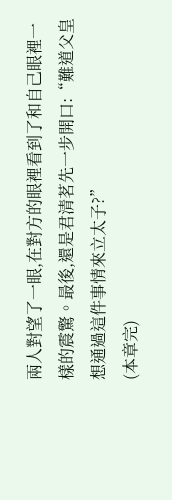兩人對望了一眼,在對方的眼裡看到了和自己眼裡一樣的震驚。最後,還是君清茗先一步開口:“難道父皇想通過這件事情來立太子?”
(本章完)